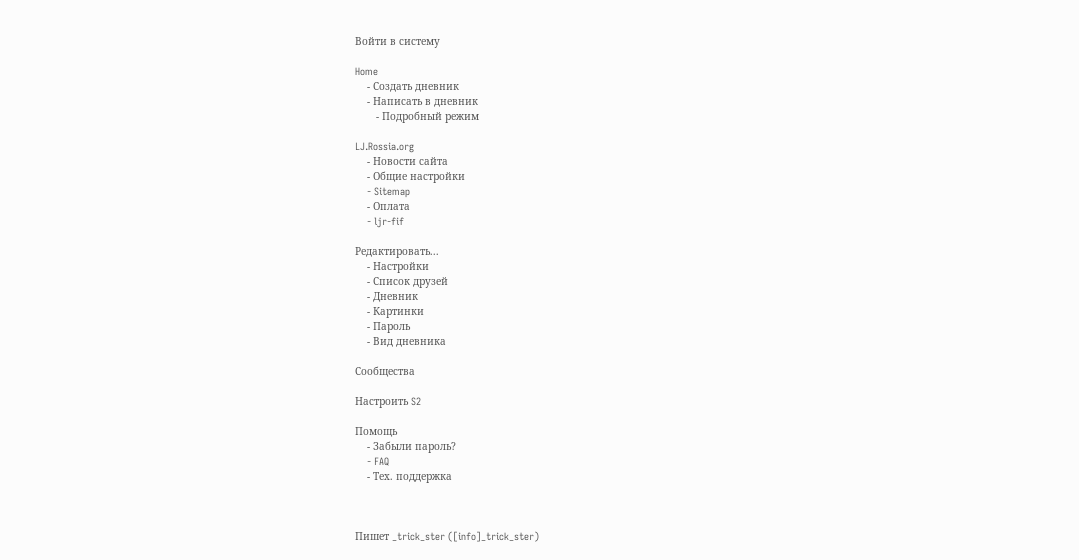Войти в систему

Home
    - Создать дневник
    - Написать в дневник
       - Подробный режим

LJ.Rossia.org
    - Новости сайта
    - Общие настройки
    - Sitemap
    - Оплата
    - ljr-fif

Редактировать...
    - Настройки
    - Список друзей
    - Дневник
    - Картинки
    - Пароль
    - Вид дневника

Сообщества

Настроить S2

Помощь
    - Забыли пароль?
    - FAQ
    - Тех. поддержка



Пишет _trick_ster ([info]_trick_ster)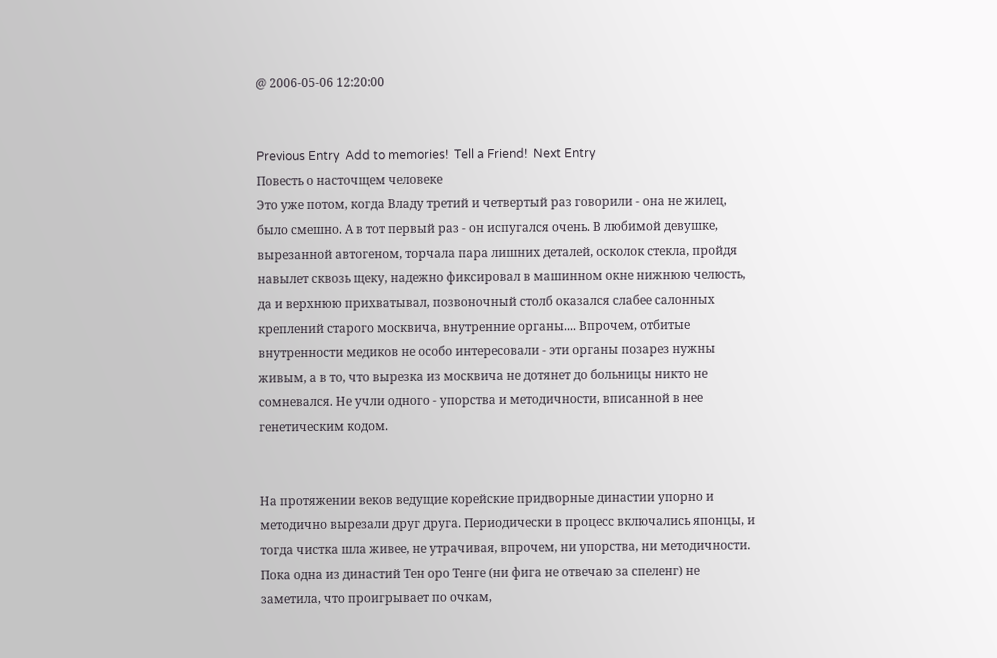@ 2006-05-06 12:20:00


Previous Entry  Add to memories!  Tell a Friend!  Next Entry
Повесть о насточщем человеке
Это уже потом, когда Владу третий и четвертый раз говорили - она не жилец, было смешно. А в тот первый раз - он испугался очень. В любимой девушке, вырезанной автогеном, торчала пара лишних деталей, осколок стекла, пройдя навылет сквозь щеку, надежно фиксировал в машинном окне нижнюю челюсть, да и верхнюю прихватывал, позвоночный столб оказался слабее салонных креплений старого москвича, внутренние органы.... Впрочем, отбитые внутренности медиков не особо интересовали - эти органы позарез нужны живым, а в то, что вырезка из москвича не дотянет до больницы никто не сомневался. Не учли одного - упорства и методичности, вписанной в нее генетическим кодом.


На протяжении веков ведущие корейские придворные династии упорно и методично вырезали друг друга. Периодически в процесс включались японцы, и тогда чистка шла живее, не утрачивая, впрочем, ни упорства, ни методичности. Пока одна из династий Тен оро Тенге (ни фига не отвечаю за спеленг) не заметила, что проигрывает по очкам,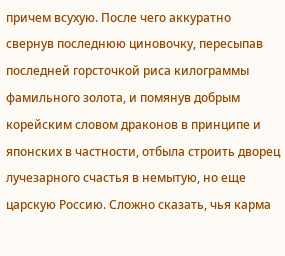причем всухую. После чего аккуратно свернув последнюю циновочку, пересыпав последней горсточкой риса килограммы фамильного золота, и помянув добрым корейским словом драконов в принципе и японских в частности, отбыла строить дворец лучезарного счастья в немытую, но еще царскую Россию. Сложно сказать, чья карма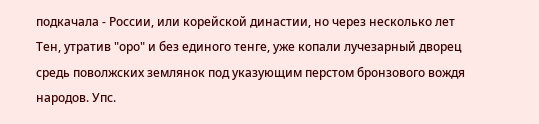подкачала - России, или корейской династии, но через несколько лет Тен, утратив "оро" и без единого тенге, уже копали лучезарный дворец средь поволжских землянок под указующим перстом бронзового вождя народов. Упс.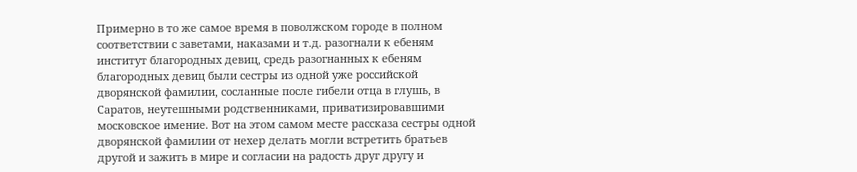Примерно в то же самое время в поволжском городе в полном соответствии с заветами, наказами и т.д. разогнали к ебеням институт благородных девиц, средь разогнанных к ебеням благородных девиц были сестры из одной уже российской дворянской фамилии, сосланные после гибели отца в глушь, в Саратов, неутешными родственниками, приватизировавшими московское имение. Вот на этом самом месте рассказа сестры одной дворянской фамилии от нехер делать могли встретить братьев другой и зажить в мире и согласии на радость друг другу и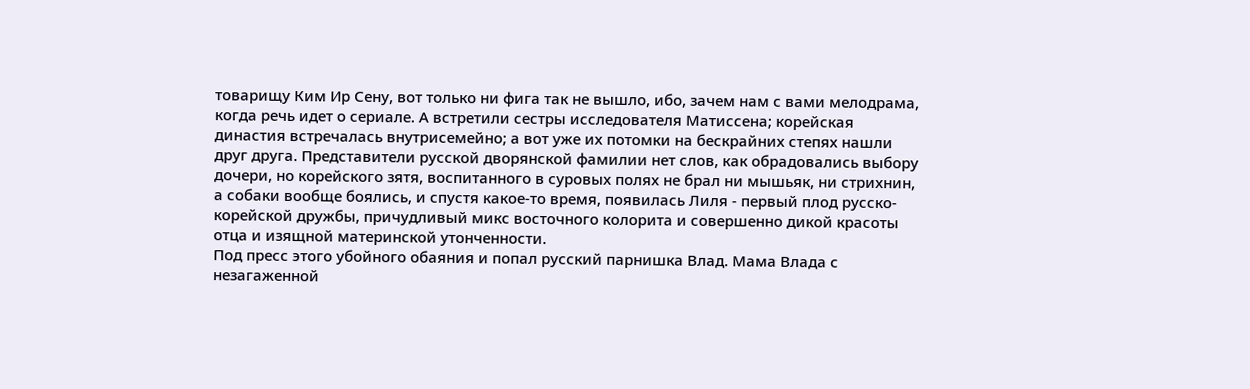товарищу Ким Ир Сену, вот только ни фига так не вышло, ибо, зачем нам с вами мелодрама, когда речь идет о сериале. А встретили сестры исследователя Матиссена; корейская династия встречалась внутрисемейно; а вот уже их потомки на бескрайних степях нашли друг друга. Представители русской дворянской фамилии нет слов, как обрадовались выбору дочери, но корейского зятя, воспитанного в суровых полях не брал ни мышьяк, ни стрихнин, а собаки вообще боялись, и спустя какое-то время, появилась Лиля - первый плод русско-корейской дружбы, причудливый микс восточного колорита и совершенно дикой красоты отца и изящной материнской утонченности.
Под пресс этого убойного обаяния и попал русский парнишка Влад. Мама Влада с незагаженной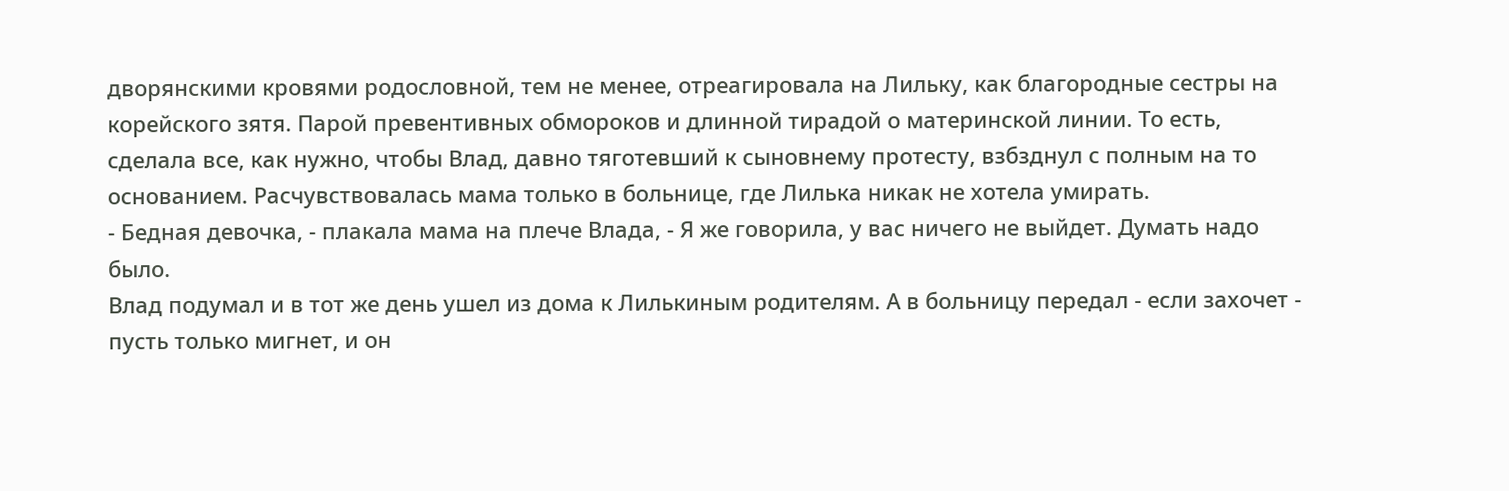дворянскими кровями родословной, тем не менее, отреагировала на Лильку, как благородные сестры на корейского зятя. Парой превентивных обмороков и длинной тирадой о материнской линии. То есть, сделала все, как нужно, чтобы Влад, давно тяготевший к сыновнему протесту, взбзднул с полным на то основанием. Расчувствовалась мама только в больнице, где Лилька никак не хотела умирать.
- Бедная девочка, - плакала мама на плече Влада, - Я же говорила, у вас ничего не выйдет. Думать надо было.
Влад подумал и в тот же день ушел из дома к Лилькиным родителям. А в больницу передал - если захочет - пусть только мигнет, и он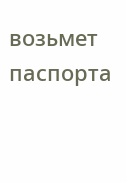возьмет паспорта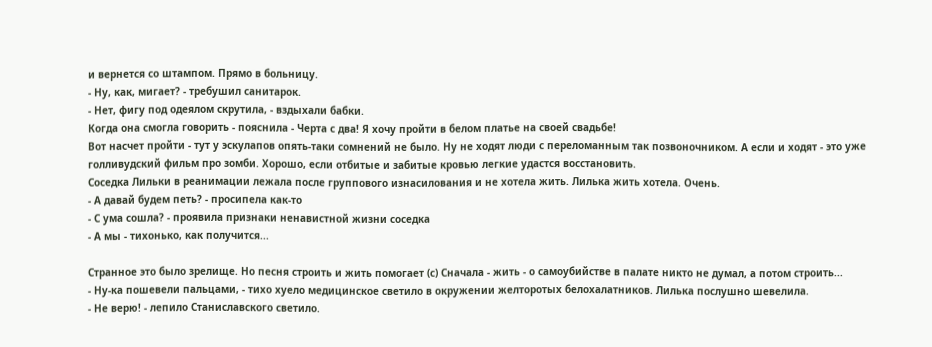и вернется со штампом. Прямо в больницу.
- Ну, как, мигает? - требушил санитарок.
- Нет, фигу под одеялом скрутила, - вздыхали бабки.
Когда она смогла говорить - пояснила - Черта с два! Я хочу пройти в белом платье на своей свадьбе!
Вот насчет пройти - тут у эскулапов опять-таки сомнений не было. Ну не ходят люди с переломанным так позвоночником. А если и ходят - это уже голливудский фильм про зомби. Хорошо, если отбитые и забитые кровью легкие удастся восстановить.
Соседка Лильки в реанимации лежала после группового изнасилования и не хотела жить. Лилька жить хотела. Очень.
- А давай будем петь? - просипела как-то
- С ума сошла? - проявила признаки ненавистной жизни соседка
- А мы - тихонько, как получится...

Странное это было зрелище. Но песня строить и жить помогает (с) Сначала - жить - о самоубийстве в палате никто не думал, а потом строить...
- Ну-ка пошевели пальцами, - тихо хуело медицинское светило в окружении желторотых белохалатников. Лилька послушно шевелила.
- Не верю! - лепило Станиславского светило.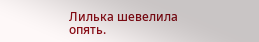Лилька шевелила опять.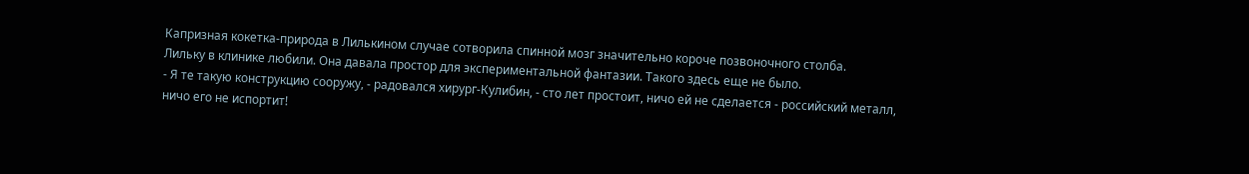Капризная кокетка-природа в Лилькином случае сотворила спинной мозг значительно короче позвоночного столба.
Лильку в клинике любили. Она давала простор для экспериментальной фантазии. Такого здесь еще не было.
- Я те такую конструкцию сооружу, - радовался хирург-Кулибин, - сто лет простоит, ничо ей не сделается - российский металл, ничо его не испортит!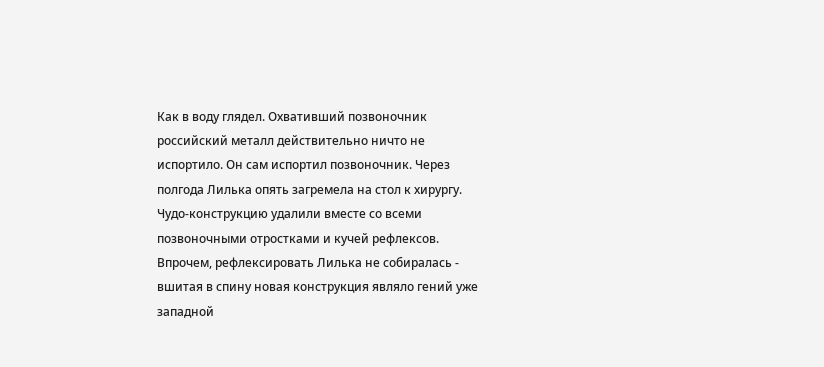Как в воду глядел. Охвативший позвоночник российский металл действительно ничто не испортило. Он сам испортил позвоночник. Через полгода Лилька опять загремела на стол к хирургу. Чудо-конструкцию удалили вместе со всеми позвоночными отростками и кучей рефлексов. Впрочем, рефлексировать Лилька не собиралась - вшитая в спину новая конструкция являло гений уже западной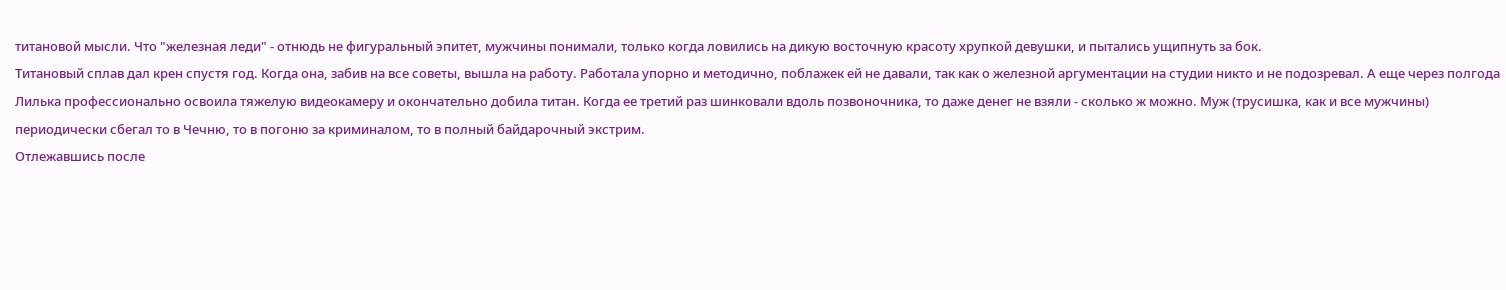титановой мысли. Что "железная леди" - отнюдь не фигуральный эпитет, мужчины понимали, только когда ловились на дикую восточную красоту хрупкой девушки, и пытались ущипнуть за бок.
Титановый сплав дал крен спустя год. Когда она, забив на все советы, вышла на работу. Работала упорно и методично, поблажек ей не давали, так как о железной аргументации на студии никто и не подозревал. А еще через полгода Лилька профессионально освоила тяжелую видеокамеру и окончательно добила титан. Когда ее третий раз шинковали вдоль позвоночника, то даже денег не взяли - сколько ж можно. Муж (трусишка, как и все мужчины) периодически сбегал то в Чечню, то в погоню за криминалом, то в полный байдарочный экстрим.
Отлежавшись после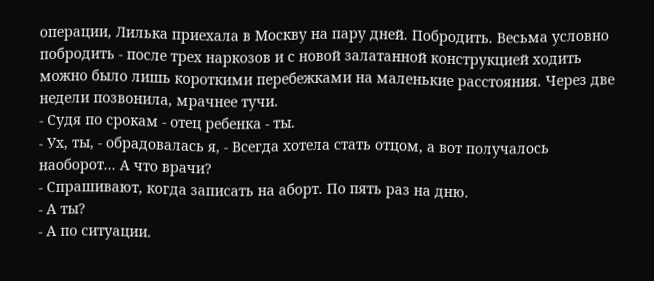операции, Лилька приехала в Москву на пару дней. Побродить. Весьма условно побродить - после трех наркозов и с новой залатанной конструкцией ходить можно было лишь короткими перебежками на маленькие расстояния. Через две недели позвонила, мрачнее тучи.
- Судя по срокам - отец ребенка - ты.
- Ух, ты, - обрадовалась я, - Всегда хотела стать отцом, а вот получалось наоборот... А что врачи?
- Спрашивают, когда записать на аборт. По пять раз на дню.
- А ты?
- А по ситуации.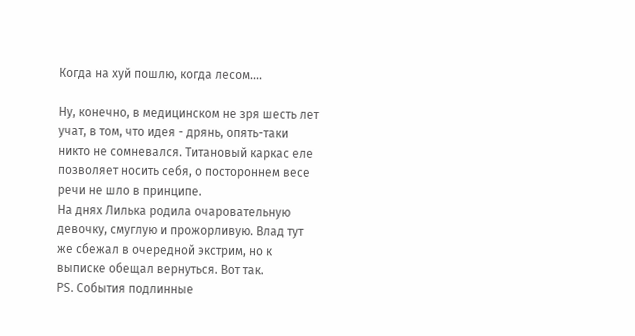Когда на хуй пошлю, когда лесом....

Ну, конечно, в медицинском не зря шесть лет учат, в том, что идея - дрянь, опять-таки никто не сомневался. Титановый каркас еле позволяет носить себя, о постороннем весе речи не шло в принципе.
На днях Лилька родила очаровательную девочку, смуглую и прожорливую. Влад тут же сбежал в очередной экстрим, но к выписке обещал вернуться. Вот так.
PS. События подлинные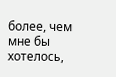более, чем мне бы хотелось,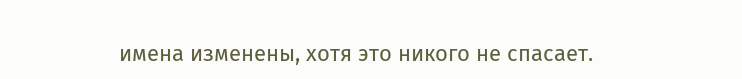имена изменены, хотя это никого не спасает.